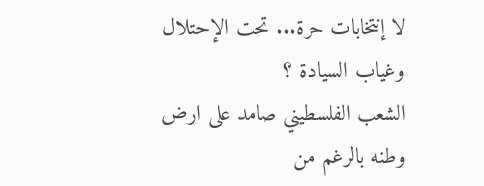لا إنتخابات حرة... تحت الإحتلال وغياب السيادة ؟
الشعب الفلسطيني صامد على ارض وطنه بالرغم من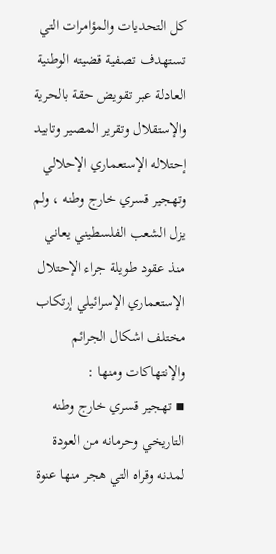كل التحديات والمؤامرات التي تستهدف تصفية قضيته الوطنية العادلة عبر تقويض حقة بالحرية والإستقلال وتقرير المصير وتابيد إحتلاله الإستعماري الإحلالي وتهجير قسري خارج وطنه ، ولم يزل الشعب الفلسطيني يعاني منذ عقود طويلة جراء الإحتلال الإستعماري الإسرائيلي إرتكاب مختلف اشكال الجرائم والإنتهاكات ومنها :
▪ تهجير قسري خارج وطنه التاريخي وحرمانه من العودة لمدنه وقراه التي هجر منها عنوة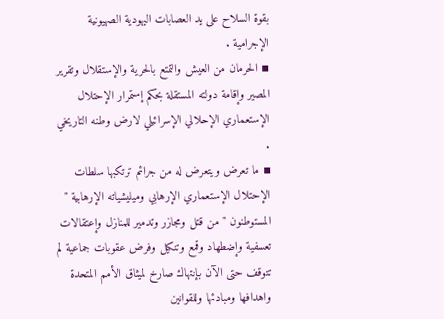بقوة السلاح على يد العصابات اليهودية الصهيونية الإجرامية .
▪ الحرمان من العيش والتمتع بالحرية والإستقلال وتقرير المصير وإقامة دولته المستقلة بحكم إستمرار الإحتلال الإستعماري الإحلالي الإسرائيلي لارض وطنه التاريخي .
▪ ما تعرض ويتعرض له من جرائم ترتكبها سلطات الإحتلال الإستعماري الإرهابي وميليشياته الإرهابية " المستوطنون " من قتل ومجازر وتدمير للمنازل وإعتقالات تعسفية وإضطهاد وقمع وتنكيل وفرض عقوبات جماعية لم تتوقف حتى الآن بإنتهاك صارخ لميثاق الأمم المتحدة واهدافها ومبادئها وللقوانين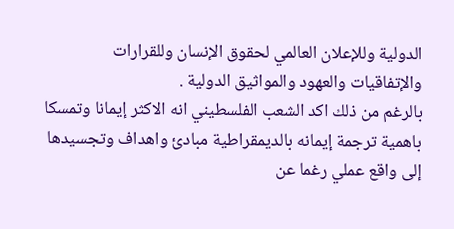الدولية وللإعلان العالمي لحقوق الإنسان وللقرارات والإتفاقيات والعهود والمواثيق الدولية .
بالرغم من ذلك اكد الشعب الفلسطيني انه الاكثر إيمانا وتمسكا باهمية ترجمة إيمانه بالديمقراطية مبادئ واهداف وتجسيدها إلى واقع عملي رغما عن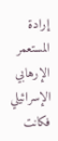إرادة المستعمر الإرهابي الإسرائيلي فكانت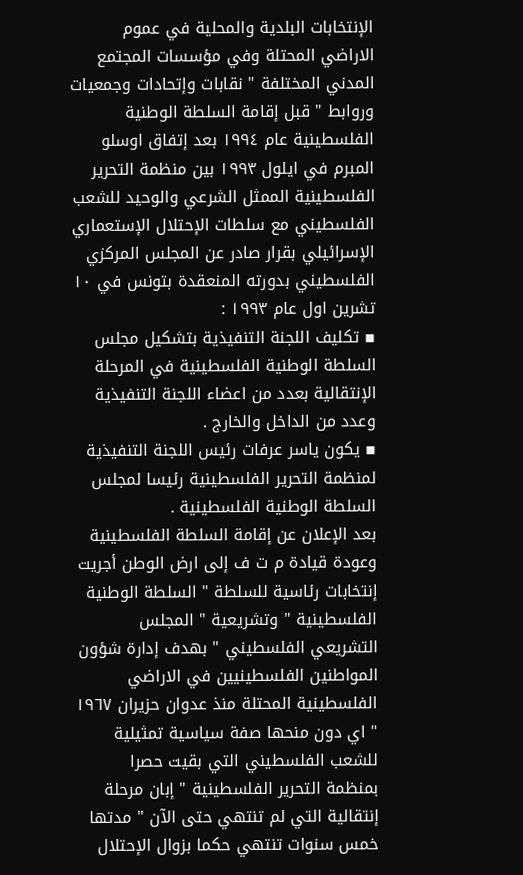الإنتخابات البلدية والمحلية في عموم الاراضي المحتلة وفي مؤسسات المجتمع المدني المختلفة " نقابات وإتحادات وجمعيات وروابط " قبل إقامة السلطة الوطنية الفلسطينية عام ١٩٩٤ بعد إتفاق اوسلو المبرم في ايلول ١٩٩٣ بين منظمة التحرير الفلسطينية الممثل الشرعي والوحيد للشعب الفلسطيني مع سلطات الإحتلال الإستعماري الإسرائيلي بقرار صادر عن المجلس المركزي الفلسطيني بدورته المنعقدة بتونس في ١٠ تشرين اول عام ١٩٩٣ :
▪ تكليف اللجنة التنفيذية بتشكيل مجلس السلطة الوطنية الفلسطينية في المرحلة الإنتقالية بعدد من اعضاء اللجنة التنفيذية وعدد من الداخل والخارج .
▪ يكون ياسر عرفات رئيس اللجنة التنفيذية لمنظمة التحرير الفلسطينية رئيسا لمجلس السلطة الوطنية الفلسطينية .
بعد الإعلان عن إقامة السلطة الفلسطينية وعودة قيادة م ت ف إلى ارض الوطن أجريت إنتخابات رئاسية للسلطة " السلطة الوطنية الفلسطينية " وتشريعية " المجلس التشريعي الفلسطيني " بهدف إدارة شؤون المواطنين الفلسطينيين في الاراضي الفلسطينية المحتلة منذ عدوان حزيران ١٩٦٧ " اي دون منحها صفة سياسية تمثيلية للشعب الفلسطيني التي بقيت حصرا بمنظمة التحرير الفلسطينية " إبان مرحلة إنتقالية التي لم تنتهي حتى الآن " مدتها خمس سنوات تنتهي حكما بزوال الإحتلال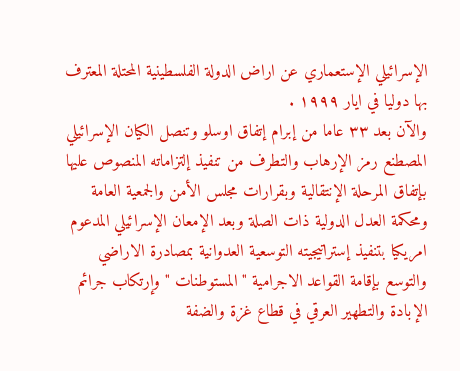الإسرائيلي الإستعماري عن اراض الدولة الفلسطينية المحتلة المعترف بها دوليا في ايار ١٩٩٩ .
والآن بعد ٣٣ عاما من إبرام إتفاق اوسلو وتنصل الكيان الإسرائيلي المصطنع رمز الإرهاب والتطرف من تنفيذ إلتزاماته المنصوص عليها بإتفاق المرحلة الإنتقالية وبقرارات مجلس الأمن والجمعية العامة ومحكمة العدل الدولية ذات الصلة وبعد الإمعان الإسرائيلي المدعوم امريكيا بتنفيذ إستراتيجيته التوسعية العدوانية بمصادرة الاراضي والتوسع بإقامة القواعد الاجرامية " المستوطنات " وإرتكاب جرائم الإبادة والتطهير العرقي في قطاع غزة والضفة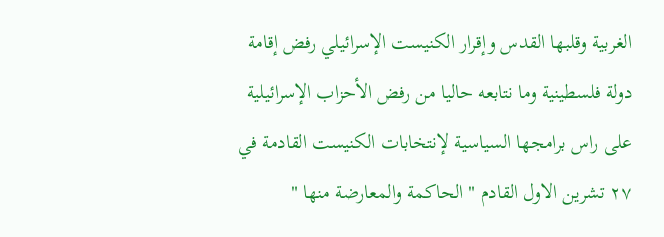الغربية وقلبها القدس وإقرار الكنيست الإسرائيلي رفض إقامة دولة فلسطينية وما نتابعه حاليا من رفض الأحزاب الإسرائيلية على راس برامجها السياسية لإنتخابات الكنيست القادمة في ٢٧ تشرين الاول القادم " الحاكمة والمعارضة منها "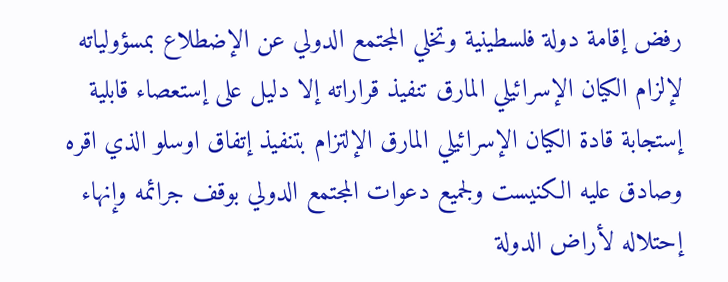رفض إقامة دولة فلسطينية وتخلي المجتمع الدولي عن الإضطلاع بمسؤولياته لإلزام الكيان الإسرائيلي المارق تنفيذ قراراته إلا دليل على إستعصاء قابلية إستجابة قادة الكيان الإسرائيلي المارق الإلتزام بتنفيذ إتفاق اوسلو الذي اقره وصادق عليه الكنيست ولجميع دعوات المجتمع الدولي بوقف جرائمه وإنهاء إحتلاله لأراض الدولة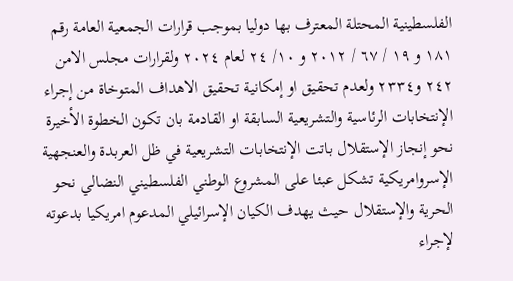الفلسطينية المحتلة المعترف بها دوليا بموجب قرارات الجمعية العامة رقم ١٨١ و ١٩ / ٦٧ / ٢٠١٢ و ١٠/ ٢٤ لعام ٢٠٢٤ ولقرارات مجلس الامن ٢٤٢ و٢٣٣٤ ولعدم تحقيق او إمكانية تحقيق الاهداف المتوخاة من إجراء الإنتخابات الرئاسية والتشريعية السابقة او القادمة بان تكون الخطوة الأخيرة نحو إنجاز الإستقلال باتت الإنتخابات التشريعية في ظل العربدة والعنجهية الإسروامريكية تشكل عبئا على المشروع الوطني الفلسطيني النضالي نحو الحرية والإستقلال حيث يهدف الكيان الإسرائيلي المدعوم امريكيا بدعوته لإجراء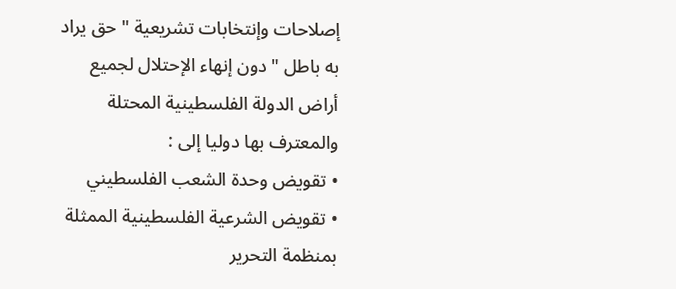إصلاحات وإنتخابات تشريعية " حق يراد به باطل " دون إنهاء الإحتلال لجميع أراض الدولة الفلسطينية المحتلة والمعترف بها دوليا إلى :
• تقويض وحدة الشعب الفلسطيني
• تقويض الشرعية الفلسطينية الممثلة بمنظمة التحرير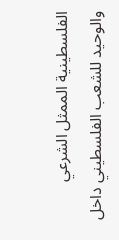الفلسطينية الممثل الشرعي والوحيد للشعب الفلسطيني داخل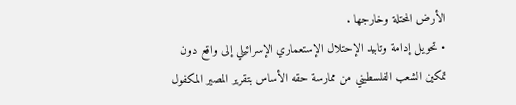الأرض المحتلة وخارجها .
• تحويل إدامة وتابيد الإحتلال الإستعماري الإسرائيلي إلى واقع دون تمكين الشعب الفلسطيني من ممارسة حقه الأساس بتقرير المصير المكفول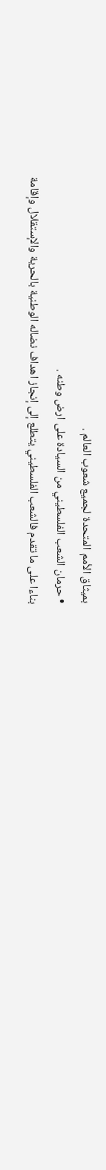بميثاق الأمم المتحدة لجميع شعوب العالم .
• حرمان الشعب الفلسطيني من السيادة على ارض وطنه .
بناءا على ما تقدم فالشعب الفلسطيني يتطلع إلى إنجاز اهداف نضاله الوطنية بالحرية والإستقلال وإقامة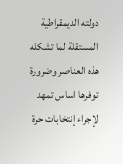دولته الديمقراطية المستقلة لما تشكله هذه العناصر وضرورة توفرها اساس تمهد لإجراء إنتخابات حرة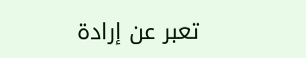تعبر عن إرادة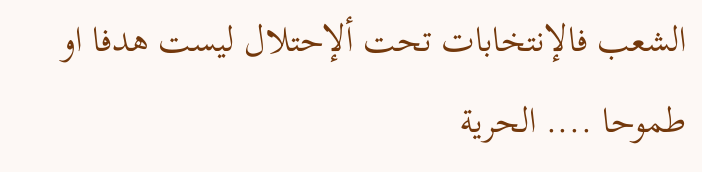الشعب فالإنتخابات تحت ألإحتلال ليست هدفا او طموحا .... الحرية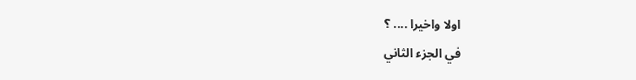اولا واخيرا .... ؟
في الجزء الثاني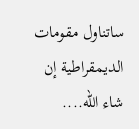ساتناول مقومات الديمقراطية إن شاء الله....